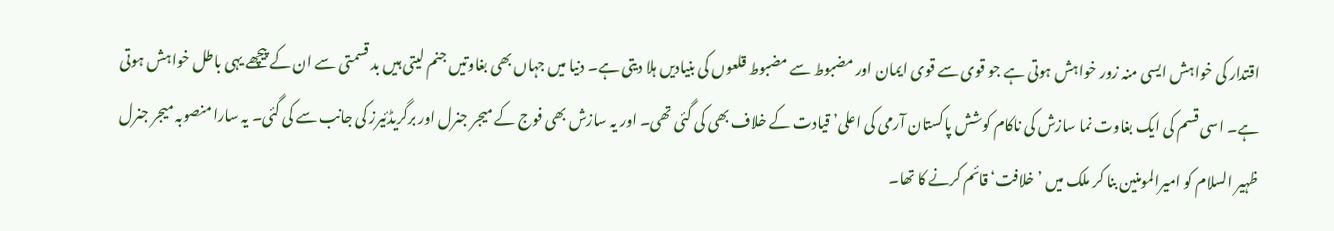اقتدار کی خواہش ایسی منہ زور خواہش ہوتی ہے جو قوی سے قوی ایمان اور مضبوط سے مضبوط قلعوں کی بنیادیں ہلا دیتی ہے۔ دنیا میں جہاں بھی بغاوتیں جنم لیتی ہیں بد قسمتی سے ان کے پیچھے یہی باطل خواہش ہوتی ہے۔ اسی قسم کی ایک بغاوت نما سازش کی ناکام کوشش پاکستان آرمی کی اعلی’ قیادت کے خلاف بھی کی گئی تھی۔ اور یہ سازش بھی فوج کے میجر جنرل اور برگریڈئیرز کی جانب سے کی گئی۔ یہ سارا منصوبہ میجر جنرل ظہیر السلام کو امیرالمومنین بنا کر ملک میں ’خلافت‘ قائم کرنے کا تھا۔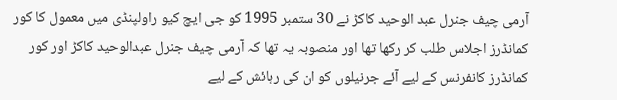آرمی چیف جنرل عبد الوحید کاکڑ نے 30 ستمبر 1995 کو جی ایچ کیو راولپنڈی میں معمول کا کور کمانڈرز اجلاس طلب کر رکھا تھا اور منصوبہ یہ تھا کہ آرمی چیف جنرل عبدالوحید کاکڑ اور کور کمانڈرز کانفرنس کے لیے آئے جرنیلوں کو ان کی رہائش کے لیے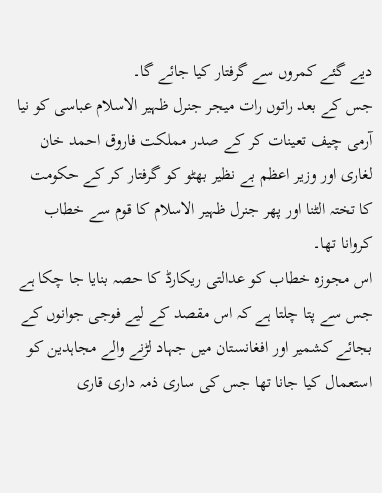دیے گئے کمروں سے گرفتار کیا جائے گا۔
جس کے بعد راتوں رات میجر جنرل ظہیر الاسلام عباسی کو نیا آرمی چیف تعینات کر کے صدر مملکت فاروق احمد خان لغاری اور وزیر اعظم بے نظیر بھٹو کو گرفتار کر کے حکومت کا تختہ الٹنا اور پھر جنرل ظہیر الاسلام کا قوم سے خطاب کروانا تھا۔
اس مجوزہ خطاب کو عدالتی ریکارڈ کا حصہ بنایا جا چکا ہے جس سے پتا چلتا ہے کہ اس مقصد کے لیے فوجی جوانوں کے بجائے کشمیر اور افغانستان میں جہاد لڑنے والے مجاہدین کو استعمال کیا جانا تھا جس کی ساری ذمہ داری قاری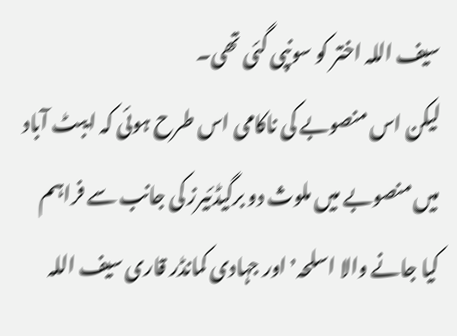سیف اللہ اختر کو سونپی گئی تھی۔
لیکن اس منصوبے کی ناکامی اس طرح ہوئی کہ ایبٹ آباد میں منصوبے میں ملوث دو برگیڈئیرز کی جانب سے فراہم کیا جانے والا اسلحہ٬ اور جہادی کمانڈر قاری سیف اللہ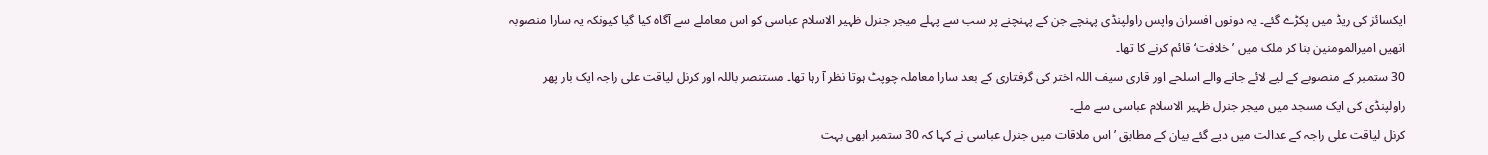ایکسائز کی ریڈ میں پکڑے گئے۔ یہ دونوں افسران واپس راولپنڈی پہنچے جن کے پہنچنے پر سب سے پہلے میجر جنرل ظہیر الاسلام عباسی کو اس معاملے سے آگاہ کیا گیا کیونکہ یہ سارا منصوبہ انھیں امیرالمومنین بنا کر ملک میں ’خلافت‘ قائم کرنے کا تھا۔
30 ستمبر کے منصوبے کے لیے لائے جانے والے اسلحے اور قاری سیف اللہ اختر کی گرفتاری کے بعد سارا معاملہ چوپٹ ہوتا نظر آ رہا تھا۔ مستنصر باللہ اور کرنل لیاقت علی راجہ ایک بار پھر راولپنڈی کی ایک مسجد میں میجر جنرل ظہیر الاسلام عباسی سے ملے۔
کرنل لیاقت علی راجہ کے عدالت میں دیے گئے بیان کے مطابق ’اس ملاقات میں جنرل عباسی نے کہا کہ 30 ستمبر ابھی بہت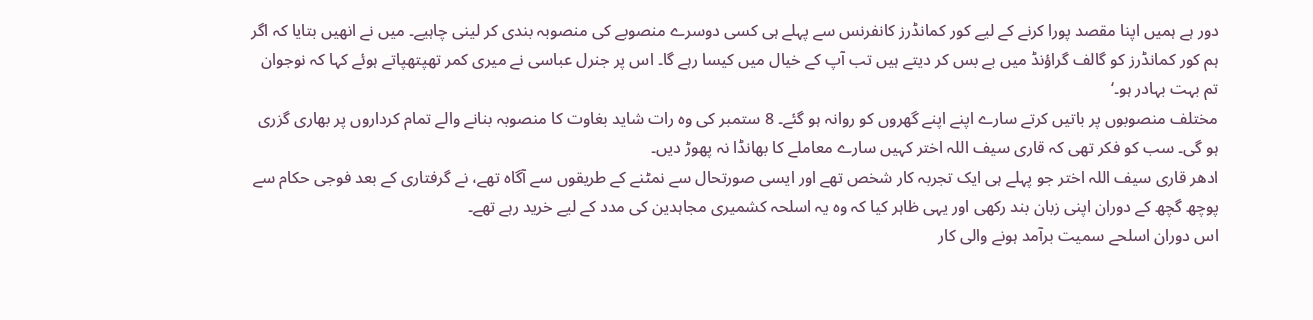دور ہے ہمیں اپنا مقصد پورا کرنے کے لیے کور کمانڈرز کانفرنس سے پہلے ہی کسی دوسرے منصوبے کی منصوبہ بندی کر لینی چاہیے۔ میں نے انھیں بتایا کہ اگر ہم کور کمانڈرز کو گالف گراؤنڈ میں بے بس کر دیتے ہیں تب آپ کے خیال میں کیسا رہے گا۔ اس پر جنرل عباسی نے میری کمر تھپتھپاتے ہوئے کہا کہ نوجوان تم بہت بہادر ہو۔‘
مختلف منصوبوں پر باتیں کرتے سارے اپنے اپنے گھروں کو روانہ ہو گئے۔ 8 ستمبر کی وہ رات شاید بغاوت کا منصوبہ بنانے والے تمام کرداروں پر بھاری گزری ہو گی۔ سب کو فکر تھی کہ قاری سیف اللہ اختر کہیں سارے معاملے کا بھانڈا نہ پھوڑ دیں۔
ادھر قاری سیف اللہ اختر جو پہلے ہی ایک تجربہ کار شخص تھے اور ایسی صورتحال سے نمٹنے کے طریقوں سے آگاہ تھے، نے گرفتاری کے بعد فوجی حکام سے پوچھ گچھ کے دوران اپنی زبان بند رکھی اور یہی ظاہر کیا کہ وہ یہ اسلحہ کشمیری مجاہدین کی مدد کے لیے خرید رہے تھے۔
اس دوران اسلحے سمیت برآمد ہونے والی کار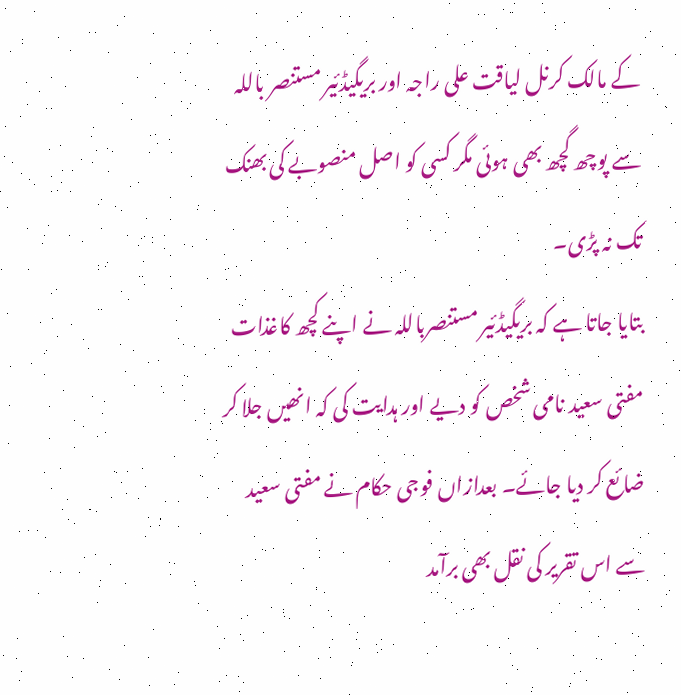کے مالک کرنل لیاقت علی راجہ اور بریگیڈئیر مستنصر باللہ سے پوچھ گچھ بھی ہوئی مگر کسی کو اصل منصوبے کی بھنک تک نہ پڑی۔
بتایا جاتا ہے کہ بریگیڈئیر مستنصرباللہ نے اپنے کچھ کاغذات مفتی سعید نامی شخص کو دیے اور ہدایت کی کہ انھیں جلا کر ضائع کر دیا جائے۔ بعدازاں فوجی حکام نے مفتی سعید سے اس تقریر کی نقل بھی برآمد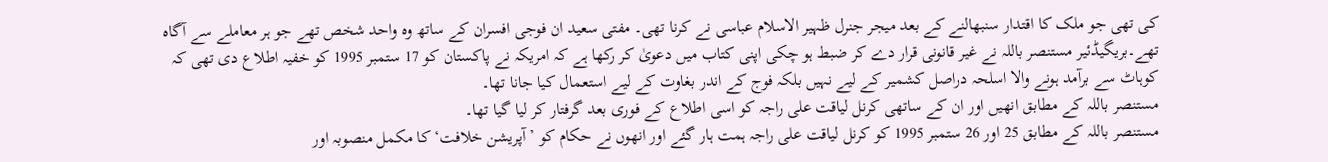کی تھی جو ملک کا اقتدار سنبھالنے کے بعد میجر جنرل ظہیر الاسلام عباسی نے کرنا تھی۔ مفتی سعید ان فوجی افسران کے ساتھ وہ واحد شخص تھے جو ہر معاملے سے آگاہ تھے۔بریگیڈئیر مستنصر باللہ نے غیر قانونی قرار دے کر ضبط ہو چکی اپنی کتاب میں دعویٰ کر رکھا ہے کہ امریکہ نے پاکستان کو 17 ستمبر 1995 کو خفیہ اطلاع دی تھی کہ کوہاٹ سے برآمد ہونے والا اسلحہ دراصل کشمیر کے لیے نہیں بلکہ فوج کے اندر بغاوت کے لیے استعمال کیا جانا تھا۔
مستنصر باللہ کے مطابق انھیں اور ان کے ساتھی کرنل لیاقت علی راجہ کو اسی اطلاع کے فوری بعد گرفتار کر لیا گیا تھا۔
مستنصر باللہ کے مطابق 25 اور 26 ستمبر 1995 کو کرنل لیاقت علی راجہ ہمت ہار گئے اور انھوں نے حکام کو ’آپریشن خلافت‘ کا مکمل منصوبہ اور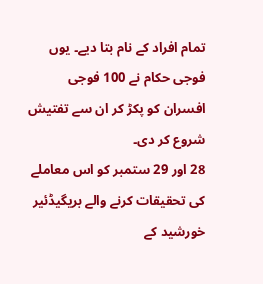تمام افراد کے نام بتا دیے۔ یوں فوجی حکام نے 100 فوجی افسران کو پکڑ کر ان سے تفتیش شروع کر دی۔
28 اور 29 ستمبر کو اس معاملے کی تحقیقات کرنے والے بریگیڈئیر خورشید کے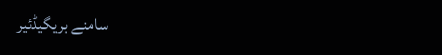سامنے بریگیڈئیر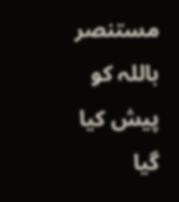مستنصر باللہ کو پیش کیا گیا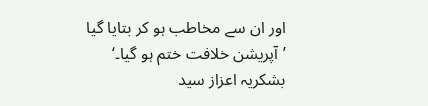اور ان سے مخاطب ہو کر بتایا گیا ’آپریشن خلافت ختم ہو گیا۔‘
بشکریہ اعزاز سید